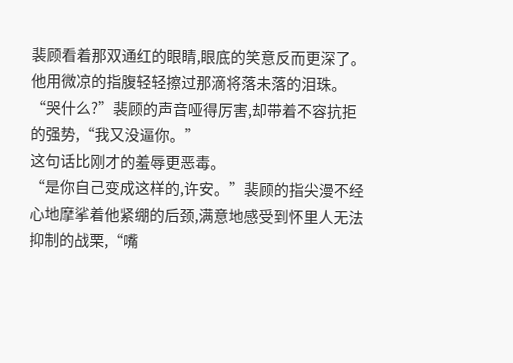裴顾看着那双通红的眼睛,眼底的笑意反而更深了。他用微凉的指腹轻轻擦过那滴将落未落的泪珠。
“哭什么?”裴顾的声音哑得厉害,却带着不容抗拒的强势,“我又没逼你。”
这句话比刚才的羞辱更恶毒。
“是你自己变成这样的,许安。”裴顾的指尖漫不经心地摩挲着他紧绷的后颈,满意地感受到怀里人无法抑制的战栗,“嘴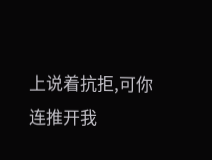上说着抗拒,可你连推开我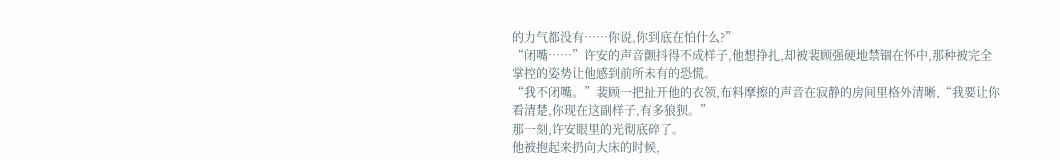的力气都没有……你说,你到底在怕什么?”
“闭嘴……”许安的声音颤抖得不成样子,他想挣扎,却被裴顾强硬地禁锢在怀中,那种被完全掌控的姿势让他感到前所未有的恐慌。
“我不闭嘴。”裴顾一把扯开他的衣领,布料摩擦的声音在寂静的房间里格外清晰,“我要让你看清楚,你现在这副样子,有多狼狈。”
那一刻,许安眼里的光彻底碎了。
他被抱起来扔向大床的时候,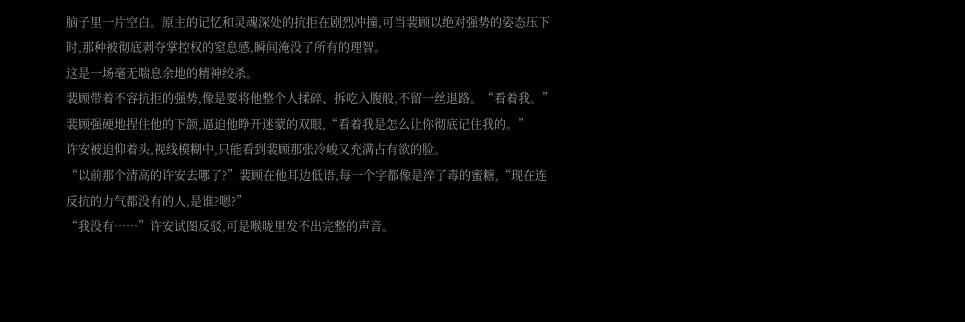脑子里一片空白。原主的记忆和灵魂深处的抗拒在剧烈冲撞,可当裴顾以绝对强势的姿态压下时,那种被彻底剥夺掌控权的窒息感,瞬间淹没了所有的理智。
这是一场毫无喘息余地的精神绞杀。
裴顾带着不容抗拒的强势,像是要将他整个人揉碎、拆吃入腹般,不留一丝退路。“看着我。”裴顾强硬地捏住他的下颌,逼迫他睁开迷蒙的双眼,“看着我是怎么让你彻底记住我的。”
许安被迫仰着头,视线模糊中,只能看到裴顾那张冷峻又充满占有欲的脸。
“以前那个清高的许安去哪了?”裴顾在他耳边低语,每一个字都像是淬了毒的蜜糖,“现在连反抗的力气都没有的人,是谁?嗯?”
“我没有……”许安试图反驳,可是喉咙里发不出完整的声音。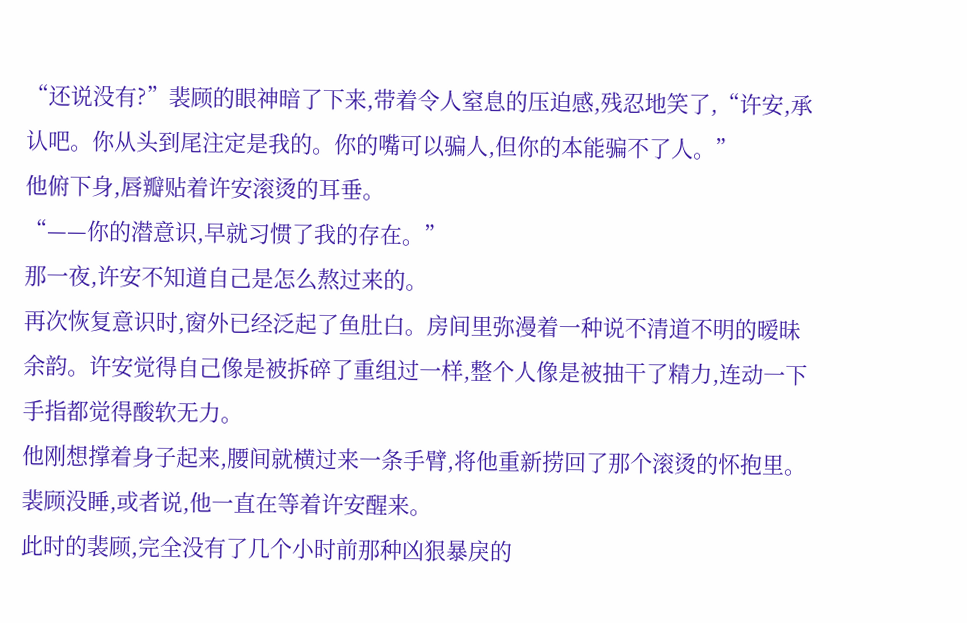“还说没有?”裴顾的眼神暗了下来,带着令人窒息的压迫感,残忍地笑了,“许安,承认吧。你从头到尾注定是我的。你的嘴可以骗人,但你的本能骗不了人。”
他俯下身,唇瓣贴着许安滚烫的耳垂。
“——你的潜意识,早就习惯了我的存在。”
那一夜,许安不知道自己是怎么熬过来的。
再次恢复意识时,窗外已经泛起了鱼肚白。房间里弥漫着一种说不清道不明的暧昧余韵。许安觉得自己像是被拆碎了重组过一样,整个人像是被抽干了精力,连动一下手指都觉得酸软无力。
他刚想撑着身子起来,腰间就横过来一条手臂,将他重新捞回了那个滚烫的怀抱里。
裴顾没睡,或者说,他一直在等着许安醒来。
此时的裴顾,完全没有了几个小时前那种凶狠暴戾的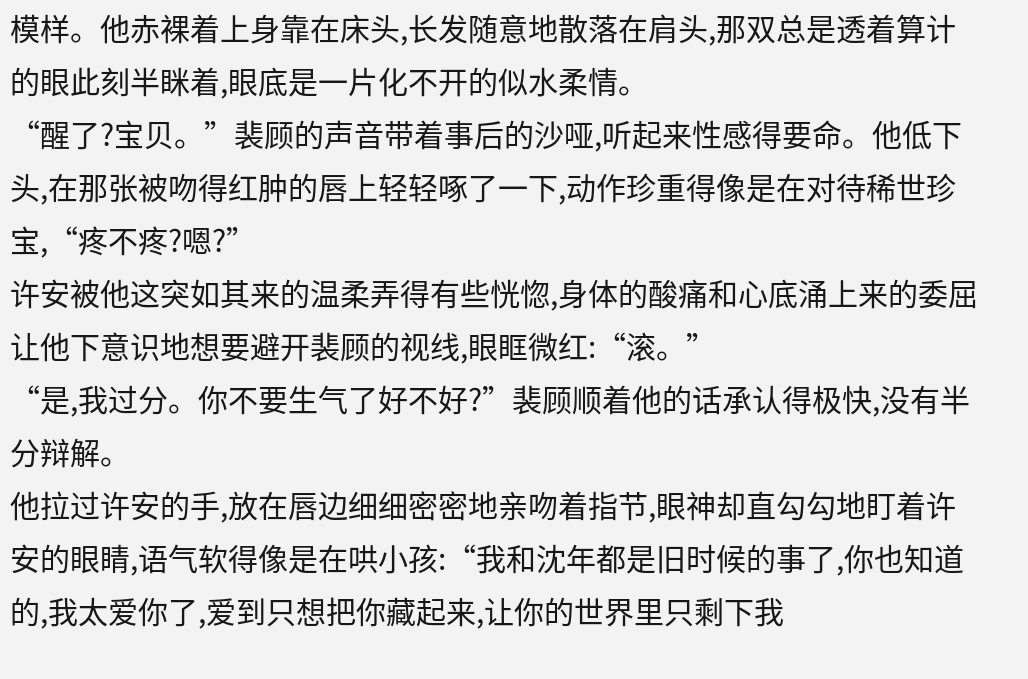模样。他赤裸着上身靠在床头,长发随意地散落在肩头,那双总是透着算计的眼此刻半眯着,眼底是一片化不开的似水柔情。
“醒了?宝贝。”裴顾的声音带着事后的沙哑,听起来性感得要命。他低下头,在那张被吻得红肿的唇上轻轻啄了一下,动作珍重得像是在对待稀世珍宝,“疼不疼?嗯?”
许安被他这突如其来的温柔弄得有些恍惚,身体的酸痛和心底涌上来的委屈让他下意识地想要避开裴顾的视线,眼眶微红:“滚。”
“是,我过分。你不要生气了好不好?”裴顾顺着他的话承认得极快,没有半分辩解。
他拉过许安的手,放在唇边细细密密地亲吻着指节,眼神却直勾勾地盯着许安的眼睛,语气软得像是在哄小孩:“我和沈年都是旧时候的事了,你也知道的,我太爱你了,爱到只想把你藏起来,让你的世界里只剩下我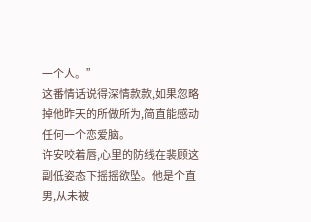一个人。”
这番情话说得深情款款,如果忽略掉他昨天的所做所为,简直能感动任何一个恋爱脑。
许安咬着唇,心里的防线在裴顾这副低姿态下摇摇欲坠。他是个直男,从未被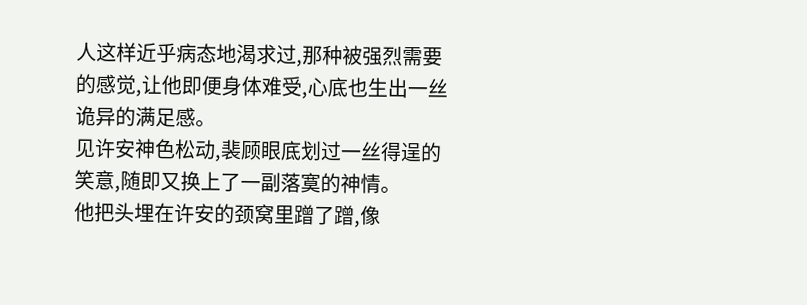人这样近乎病态地渴求过,那种被强烈需要的感觉,让他即便身体难受,心底也生出一丝诡异的满足感。
见许安神色松动,裴顾眼底划过一丝得逞的笑意,随即又换上了一副落寞的神情。
他把头埋在许安的颈窝里蹭了蹭,像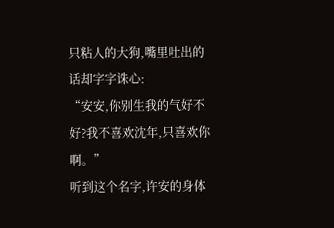只粘人的大狗,嘴里吐出的话却字字诛心:
“安安,你别生我的气好不好?我不喜欢沈年,只喜欢你啊。”
听到这个名字,许安的身体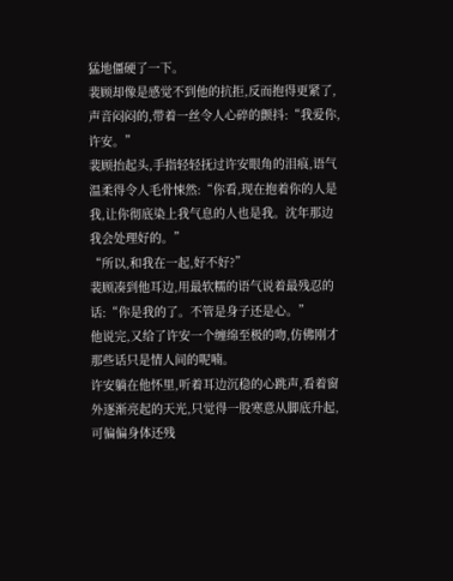猛地僵硬了一下。
裴顾却像是感觉不到他的抗拒,反而抱得更紧了,声音闷闷的,带着一丝令人心碎的颤抖:“我爱你,许安。”
裴顾抬起头,手指轻轻抚过许安眼角的泪痕,语气温柔得令人毛骨悚然:“你看,现在抱着你的人是我,让你彻底染上我气息的人也是我。沈年那边我会处理好的。”
“所以,和我在一起,好不好?”
裴顾凑到他耳边,用最软糯的语气说着最残忍的话:“你是我的了。不管是身子还是心。”
他说完,又给了许安一个缠绵至极的吻,仿佛刚才那些话只是情人间的呢喃。
许安躺在他怀里,听着耳边沉稳的心跳声,看着窗外逐渐亮起的天光,只觉得一股寒意从脚底升起,可偏偏身体还残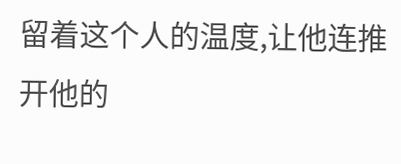留着这个人的温度,让他连推开他的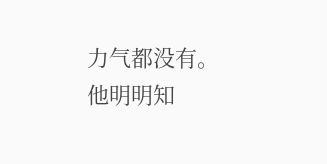力气都没有。
他明明知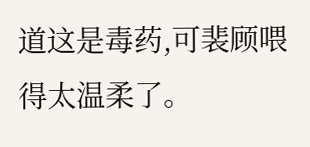道这是毒药,可裴顾喂得太温柔了。